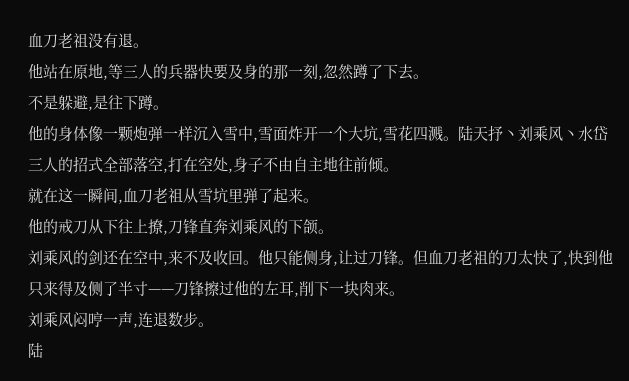血刀老祖没有退。
他站在原地,等三人的兵器快要及身的那一刻,忽然蹲了下去。
不是躲避,是往下蹲。
他的身体像一颗炮弹一样沉入雪中,雪面炸开一个大坑,雪花四溅。陆天抒丶刘乘风丶水岱三人的招式全部落空,打在空处,身子不由自主地往前倾。
就在这一瞬间,血刀老祖从雪坑里弹了起来。
他的戒刀从下往上撩,刀锋直奔刘乘风的下颌。
刘乘风的剑还在空中,来不及收回。他只能侧身,让过刀锋。但血刀老祖的刀太快了,快到他只来得及侧了半寸——刀锋擦过他的左耳,削下一块肉来。
刘乘风闷哼一声,连退数步。
陆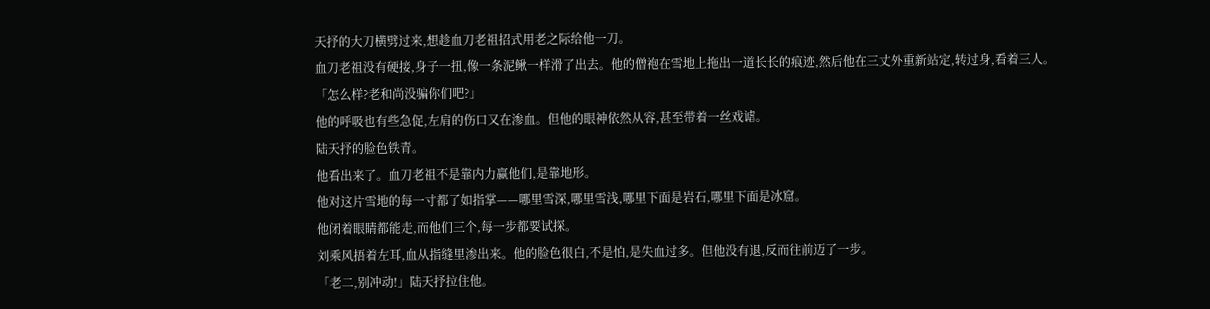天抒的大刀横劈过来,想趁血刀老祖招式用老之际给他一刀。
血刀老祖没有硬接,身子一扭,像一条泥鳅一样滑了出去。他的僧袍在雪地上拖出一道长长的痕迹,然后他在三丈外重新站定,转过身,看着三人。
「怎么样?老和尚没骗你们吧?」
他的呼吸也有些急促,左肩的伤口又在渗血。但他的眼神依然从容,甚至带着一丝戏谑。
陆天抒的脸色铁青。
他看出来了。血刀老祖不是靠内力赢他们,是靠地形。
他对这片雪地的每一寸都了如指掌——哪里雪深,哪里雪浅,哪里下面是岩石,哪里下面是冰窟。
他闭着眼睛都能走,而他们三个,每一步都要试探。
刘乘风捂着左耳,血从指缝里渗出来。他的脸色很白,不是怕,是失血过多。但他没有退,反而往前迈了一步。
「老二,别冲动!」陆天抒拉住他。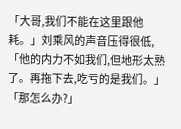「大哥,我们不能在这里跟他耗。」刘乘风的声音压得很低,「他的内力不如我们,但地形太熟了。再拖下去,吃亏的是我们。」
「那怎么办?」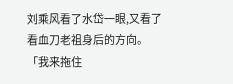刘乘风看了水岱一眼,又看了看血刀老祖身后的方向。
「我来拖住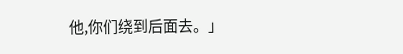他,你们绕到后面去。」